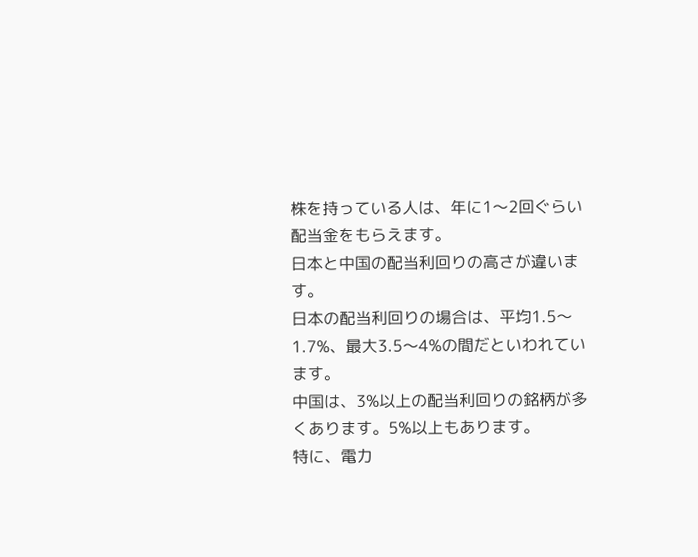株を持っている人は、年に1〜2回ぐらい配当金をもらえます。
日本と中国の配当利回りの高さが違います。
日本の配当利回りの場合は、平均1.5〜1.7%、最大3.5〜4%の間だといわれています。
中国は、3%以上の配当利回りの銘柄が多くあります。5%以上もあります。
特に、電力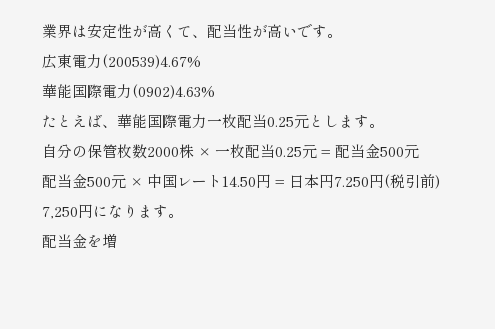業界は安定性が高くて、配当性が高いです。
広東電力(200539)4.67%
華能国際電力(0902)4.63%
たとえば、華能国際電力一枚配当0.25元とします。
自分の保管枚数2000株 × 一枚配当0.25元 = 配当金500元
配当金500元 × 中国レート14.50円 = 日本円7.250円(税引前)
7,250円になります。
配当金を増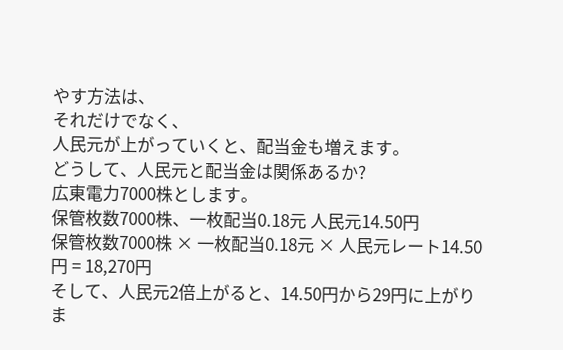やす方法は、
それだけでなく、
人民元が上がっていくと、配当金も増えます。
どうして、人民元と配当金は関係あるか?
広東電力7000株とします。
保管枚数7000株、一枚配当0.18元 人民元14.50円
保管枚数7000株 × 一枚配当0.18元 × 人民元レート14.50円 = 18,270円
そして、人民元2倍上がると、14.50円から29円に上がりま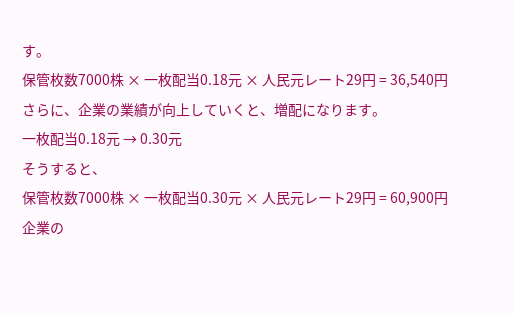す。
保管枚数7000株 × 一枚配当0.18元 × 人民元レート29円 = 36,540円
さらに、企業の業績が向上していくと、増配になります。
一枚配当0.18元 → 0.30元
そうすると、
保管枚数7000株 × 一枚配当0.30元 × 人民元レート29円 = 60,900円
企業の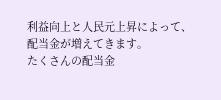利益向上と人民元上昇によって、配当金が増えてきます。
たくさんの配当金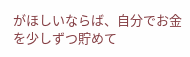がほしいならば、自分でお金を少しずつ貯めて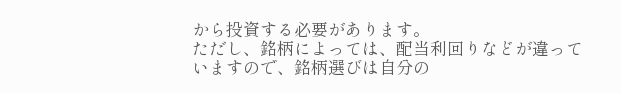から投資する必要があります。
ただし、銘柄によっては、配当利回りなどが違っていますので、銘柄選びは自分の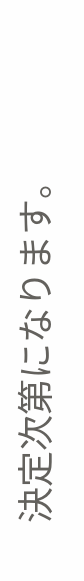決定次第になります。